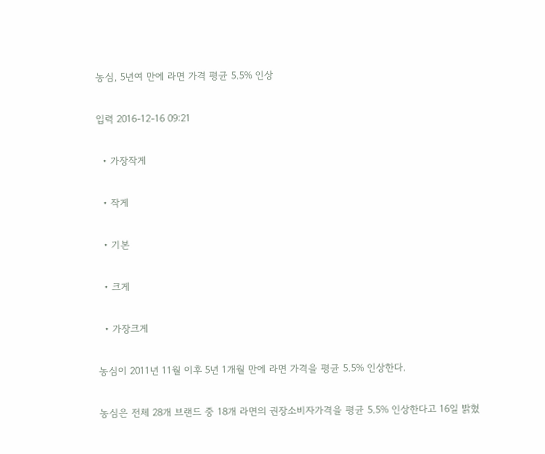농심, 5년여 만에 라면 가격 평균 5.5% 인상

입력 2016-12-16 09:21

  • 가장작게

  • 작게

  • 기본

  • 크게

  • 가장크게

농심이 2011년 11월 이후 5년 1개월 만에 라면 가격을 평균 5.5% 인상한다.

농심은 전체 28개 브랜드 중 18개 라면의 권장소비자가격을 평균 5.5% 인상한다고 16일 밝혔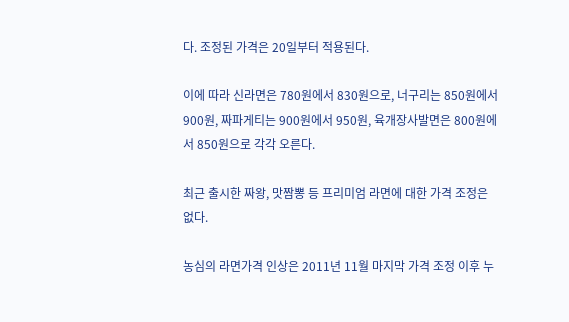다. 조정된 가격은 20일부터 적용된다.

이에 따라 신라면은 780원에서 830원으로, 너구리는 850원에서 900원, 짜파게티는 900원에서 950원, 육개장사발면은 800원에서 850원으로 각각 오른다.

최근 출시한 짜왕, 맛짬뽕 등 프리미엄 라면에 대한 가격 조정은 없다.

농심의 라면가격 인상은 2011년 11월 마지막 가격 조정 이후 누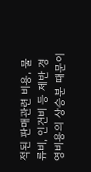적된 판매관련 비용, 물류비, 인건비 등 제반 경영비용의 상승분 때문이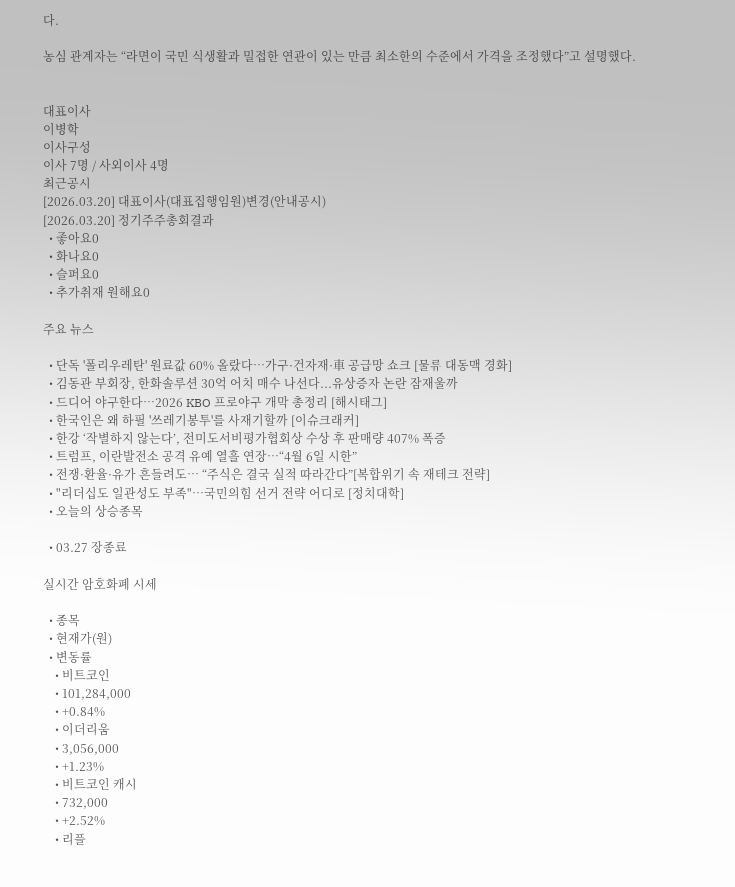다.

농심 관계자는 “라면이 국민 식생활과 밀접한 연관이 있는 만큼 최소한의 수준에서 가격을 조정했다”고 설명했다.


대표이사
이병학
이사구성
이사 7명 / 사외이사 4명
최근공시
[2026.03.20] 대표이사(대표집행임원)변경(안내공시)
[2026.03.20] 정기주주총회결과
  • 좋아요0
  • 화나요0
  • 슬퍼요0
  • 추가취재 원해요0

주요 뉴스

  • 단독 '폴리우레탄' 원료값 60% 올랐다…가구·건자재·車 공급망 쇼크 [물류 대동맥 경화]
  • 김동관 부회장, 한화솔루션 30억 어치 매수 나선다...유상증자 논란 잠재울까
  • 드디어 야구한다…2026 KBO 프로야구 개막 총정리 [해시태그]
  • 한국인은 왜 하필 '쓰레기봉투'를 사재기할까 [이슈크래커]
  • 한강 ‘작별하지 않는다’, 전미도서비평가협회상 수상 후 판매량 407% 폭증
  • 트럼프, 이란발전소 공격 유예 열흘 연장…“4월 6일 시한”
  • 전쟁·환율·유가 흔들려도… “주식은 결국 실적 따라간다”[복합위기 속 재테크 전략]
  • "리더십도 일관성도 부족"…국민의힘 선거 전략 어디로 [정치대학]
  • 오늘의 상승종목

  • 03.27 장종료

실시간 암호화폐 시세

  • 종목
  • 현재가(원)
  • 변동률
    • 비트코인
    • 101,284,000
    • +0.84%
    • 이더리움
    • 3,056,000
    • +1.23%
    • 비트코인 캐시
    • 732,000
    • +2.52%
    • 리플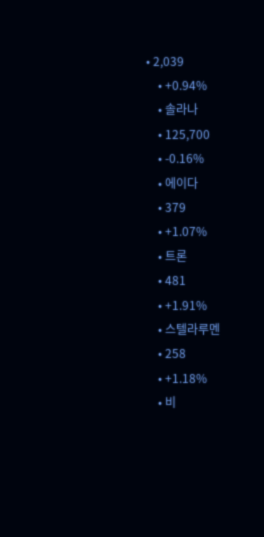• 2,039
    • +0.94%
    • 솔라나
    • 125,700
    • -0.16%
    • 에이다
    • 379
    • +1.07%
    • 트론
    • 481
    • +1.91%
    • 스텔라루멘
    • 258
    • +1.18%
    • 비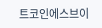트코인에스브이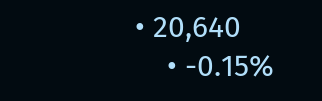• 20,640
    • -0.15%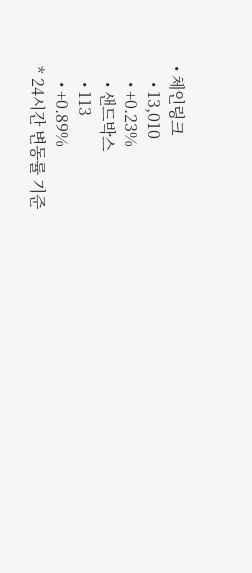• 체인링크
    • 13,010
    • +0.23%
    • 샌드박스
    • 113
    • +0.89%
* 24시간 변동률 기준